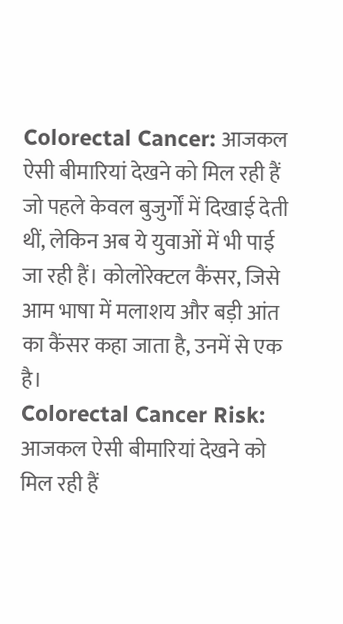Colorectal Cancer: आजकल ऐसी बीमारियां देखने को मिल रही हैं जो पहले केवल बुजुर्गों में दिखाई देती थीं, लेकिन अब ये युवाओं में भी पाई जा रही हैं। कोलोरेक्टल कैंसर, जिसे आम भाषा में मलाशय और बड़ी आंत का कैंसर कहा जाता है, उनमें से एक है।
Colorectal Cancer Risk: आजकल ऐसी बीमारियां देखने को मिल रही हैं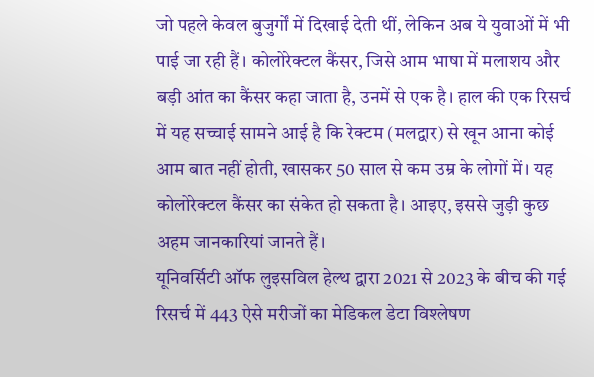जो पहले केवल बुजुर्गों में दिखाई देती थीं, लेकिन अब ये युवाओं में भी पाई जा रही हैं। कोलोरेक्टल कैंसर, जिसे आम भाषा में मलाशय और बड़ी आंत का कैंसर कहा जाता है, उनमें से एक है। हाल की एक रिसर्च में यह सच्चाई सामने आई है कि रेक्टम (मलद्वार) से खून आना कोई आम बात नहीं होती, खासकर 50 साल से कम उम्र के लोगों में। यह कोलोरेक्टल कैंसर का संकेत हो सकता है। आइए, इससे जुड़ी कुछ अहम जानकारियां जानते हैं।
यूनिवर्सिटी ऑफ लुइसविल हेल्थ द्वारा 2021 से 2023 के बीच की गई रिसर्च में 443 ऐसे मरीजों का मेडिकल डेटा विश्लेषण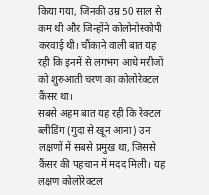किया गया, जिनकी उम्र 50 साल से कम थी और जिन्होंने कोलोनोस्कोपी करवाई थी। चौंकाने वाली बात यह रही कि इनमें से लगभग आधे मरीजों को शुरुआती चरण का कोलोरेक्टल कैंसर था।
सबसे अहम बात यह रही कि रेक्टल ब्लीडिंग (गुदा से खून आना) उन लक्षणों में सबसे प्रमुख था, जिससे कैंसर की पहचान में मदद मिली। यह लक्षण कोलोरेक्टल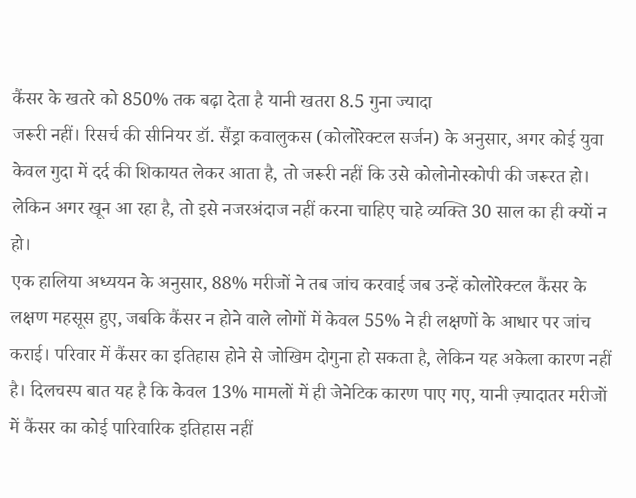कैंसर के खतरे को 850% तक बढ़ा देता है यानी खतरा 8.5 गुना ज्यादा
जरूरी नहीं। रिसर्च की सीनियर डॉ. सैंड्रा कवालुकस (कोलोरेक्टल सर्जन) के अनुसार, अगर कोई युवा केवल गुदा में दर्द की शिकायत लेकर आता है, तो जरूरी नहीं कि उसे कोलोनोस्कोपी की जरूरत हो। लेकिन अगर खून आ रहा है, तो इसे नजरअंदाज नहीं करना चाहिए चाहे व्यक्ति 30 साल का ही क्यों न हो।
एक हालिया अध्ययन के अनुसार, 88% मरीजों ने तब जांच करवाई जब उन्हें कोलोरेक्टल कैंसर के लक्षण महसूस हुए, जबकि कैंसर न होने वाले लोगों में केवल 55% ने ही लक्षणों के आधार पर जांच कराई। परिवार में कैंसर का इतिहास होने से जोखिम दोगुना हो सकता है, लेकिन यह अकेला कारण नहीं है। दिलचस्प बात यह है कि केवल 13% मामलों में ही जेनेटिक कारण पाए गए, यानी ज़्यादातर मरीजों में कैंसर का कोई पारिवारिक इतिहास नहीं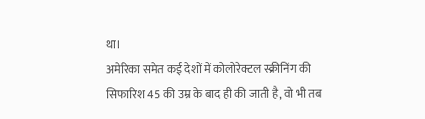था।
अमेरिका समेत कई देशों में कोलोरेक्टल स्क्रीनिंग की सिफारिश 45 की उम्र के बाद ही की जाती है, वो भी तब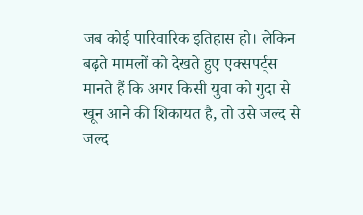जब कोई पारिवारिक इतिहास हो। लेकिन बढ़ते मामलों को देखते हुए एक्सपर्ट्स मानते हैं कि अगर किसी युवा को गुदा से खून आने की शिकायत है, तो उसे जल्द से जल्द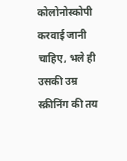कोलोनोस्कोपी करवाई जानी चाहिए, भले ही उसकी उम्र स्क्रीनिंग की तय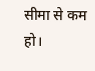सीमा से कम हो।